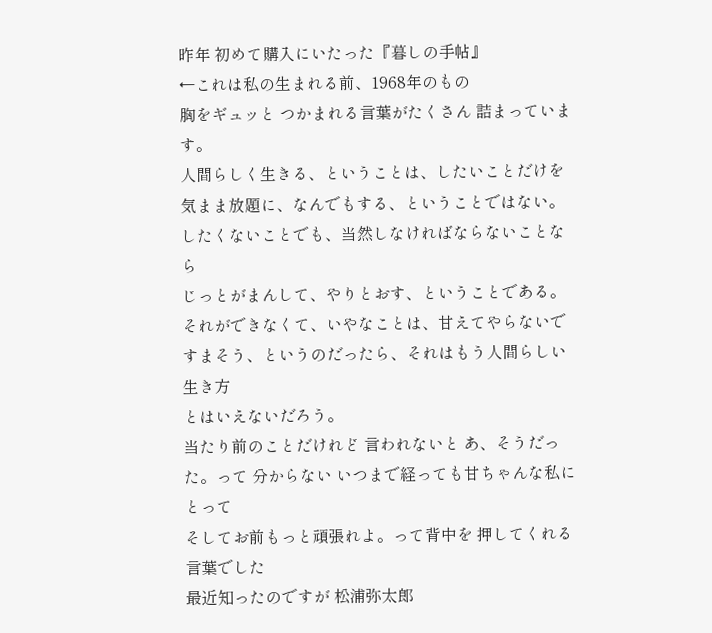昨年 初めて購入にいたった『暮しの手帖』
←これは私の生まれる前、1968年のもの
胸をギュッと つかまれる言葉がたくさん 詰まっています。
人間らしく生きる、ということは、したいことだけを
気まま放題に、なんでもする、ということではない。
したくないことでも、当然しなければならないことなら
じっとがまんして、やりとおす、ということである。
それができなくて、いやなことは、甘えてやらないで
すまそう、というのだったら、それはもう人間らしい生き方
とはいえないだろう。
当たり前のことだけれど 言われないと あ、そうだった。って 分からない いつまで経っても甘ちゃんな私にとって
そしてお前もっと頑張れよ。って背中を 押してくれる言葉でした
最近知ったのですが 松浦弥太郎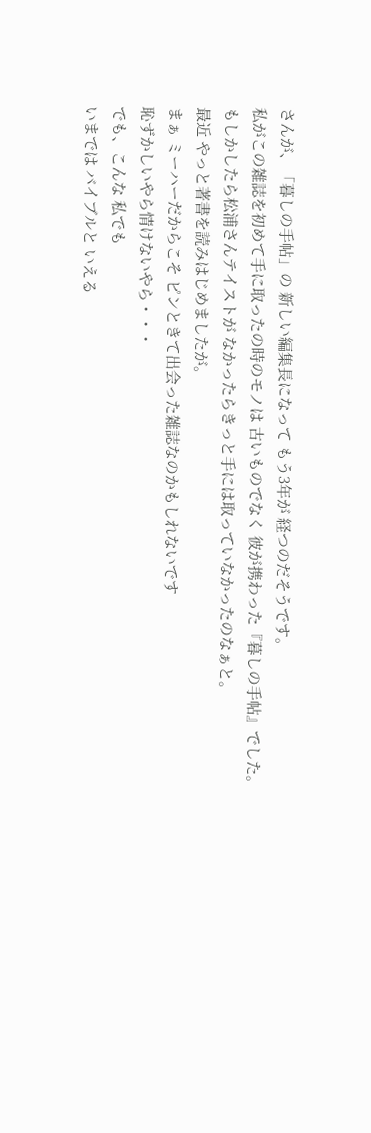さんが、「暮しの手帖」の 新しい編集長になって もう3年が 経つのだそうです。
私がこの雑誌を初めて手に取ったの時のモノは 古いものでなく 彼が携わった『暮しの手帖』でした。
もしかしたら松浦さんテイストが なかったらきっと手には取っていなかったのなぁと。
最近 やっと著書を読みはじめましたが。
まぁ ミーハーだからこそ ピンときて出会った雑誌なのかもしれないです
恥ずかしいやら情けないやら・・・
でも、こんな 私でも
いまでは バイブルと いえる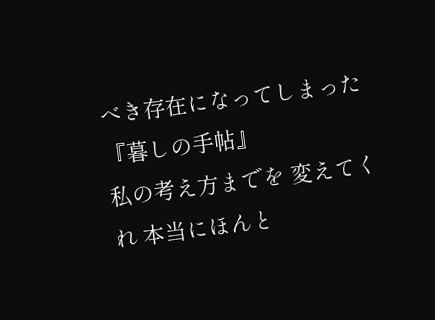べき存在になってしまった『暮しの手帖』
私の考え方までを 変えてくれ 本当にほんと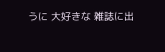うに 大好きな 雑誌に出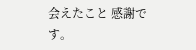会えたこと 感謝です。